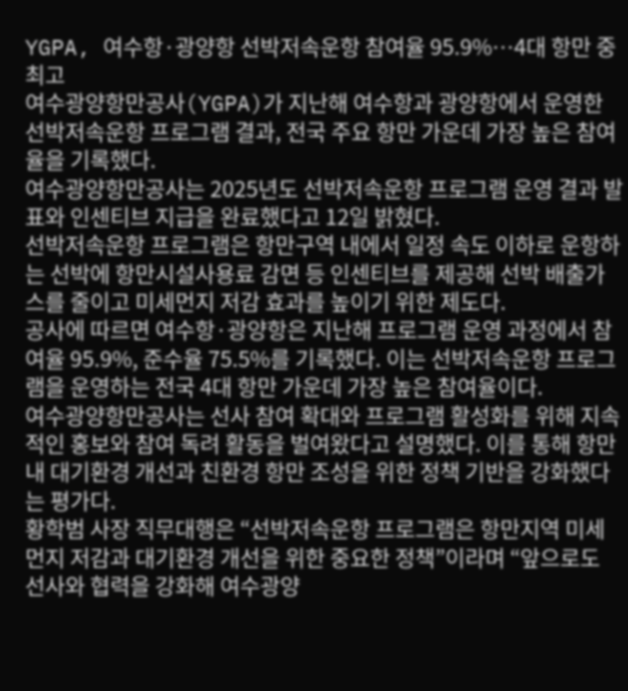YGPA, 여수항·광양항 선박저속운항 참여율 95.9%…4대 항만 중 최고
여수광양항만공사(YGPA)가 지난해 여수항과 광양항에서 운영한 선박저속운항 프로그램 결과, 전국 주요 항만 가운데 가장 높은 참여율을 기록했다.
여수광양항만공사는 2025년도 선박저속운항 프로그램 운영 결과 발표와 인센티브 지급을 완료했다고 12일 밝혔다.
선박저속운항 프로그램은 항만구역 내에서 일정 속도 이하로 운항하는 선박에 항만시설사용료 감면 등 인센티브를 제공해 선박 배출가스를 줄이고 미세먼지 저감 효과를 높이기 위한 제도다.
공사에 따르면 여수항·광양항은 지난해 프로그램 운영 과정에서 참여율 95.9%, 준수율 75.5%를 기록했다. 이는 선박저속운항 프로그램을 운영하는 전국 4대 항만 가운데 가장 높은 참여율이다.
여수광양항만공사는 선사 참여 확대와 프로그램 활성화를 위해 지속적인 홍보와 참여 독려 활동을 벌여왔다고 설명했다. 이를 통해 항만 내 대기환경 개선과 친환경 항만 조성을 위한 정책 기반을 강화했다는 평가다.
황학범 사장 직무대행은 “선박저속운항 프로그램은 항만지역 미세먼지 저감과 대기환경 개선을 위한 중요한 정책”이라며 “앞으로도 선사와 협력을 강화해 여수광양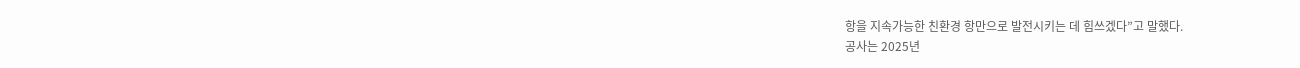항을 지속가능한 친환경 항만으로 발전시키는 데 힘쓰겠다”고 말했다.
공사는 2025년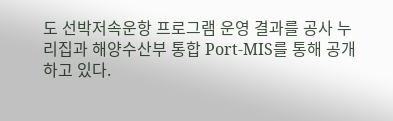도 선박저속운항 프로그램 운영 결과를 공사 누리집과 해양수산부 통합 Port-MIS를 통해 공개하고 있다.